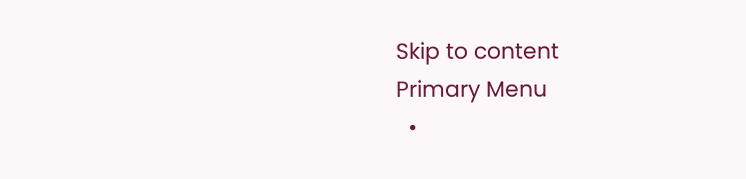Skip to content
Primary Menu
  •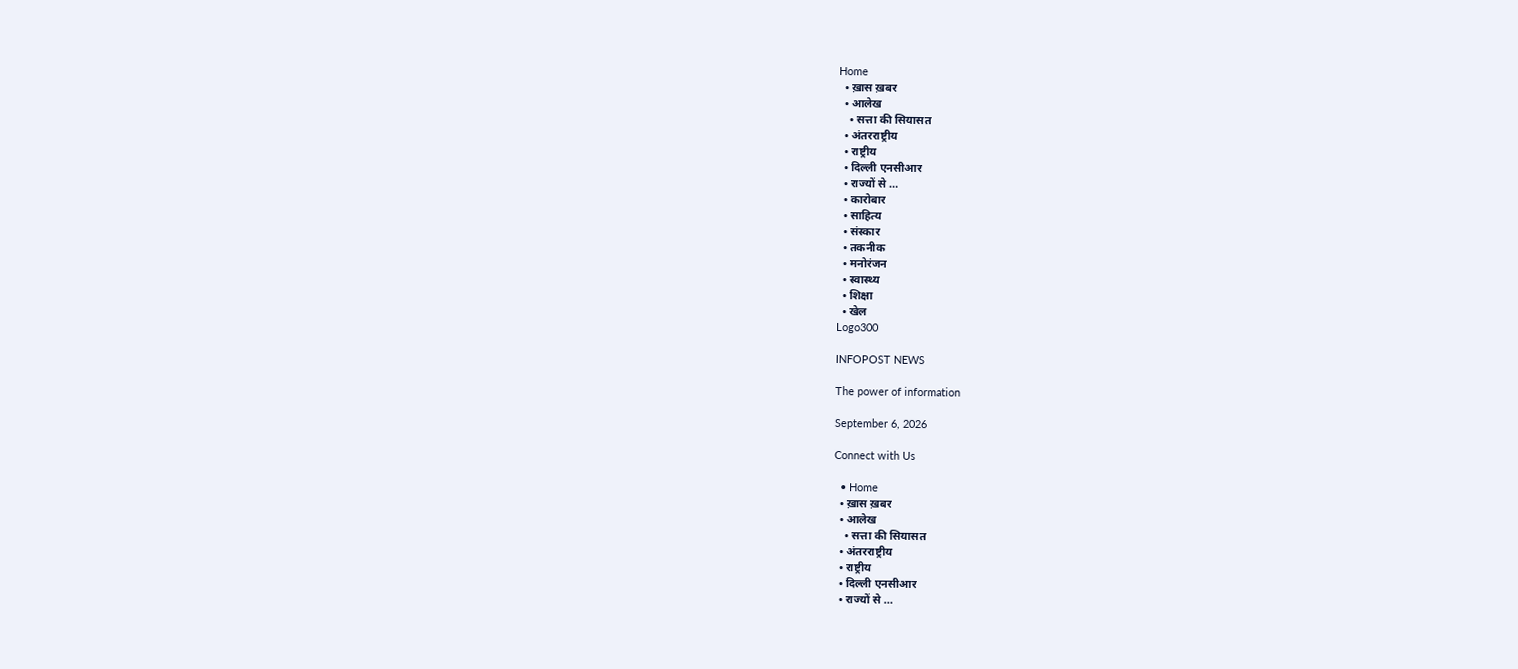Home
  • ख़ास ख़बर
  • आलेख
    • सत्ता की सियासत
  • अंतरराष्ट्रीय
  • राष्ट्रीय
  • दिल्ली एनसीआर
  • राज्यों से …
  • कारोबार
  • साहित्य
  • संस्कार
  • तकनीक
  • मनोरंजन
  • स्वास्थ्य
  • शिक्षा
  • खेल
Logo300

INFOPOST NEWS

The power of information

September 6, 2026

Connect with Us

  • Home
  • ख़ास ख़बर
  • आलेख
    • सत्ता की सियासत
  • अंतरराष्ट्रीय
  • राष्ट्रीय
  • दिल्ली एनसीआर
  • राज्यों से …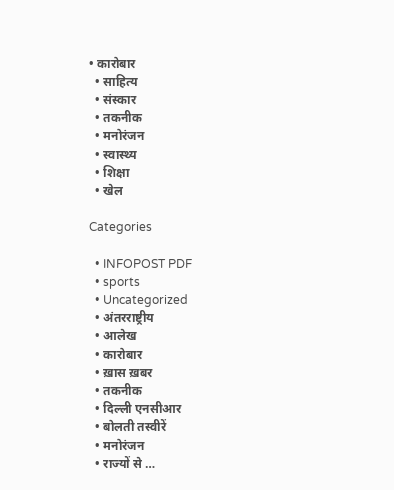• कारोबार
  • साहित्य
  • संस्कार
  • तकनीक
  • मनोरंजन
  • स्वास्थ्य
  • शिक्षा
  • खेल

Categories

  • INFOPOST PDF
  • sports
  • Uncategorized
  • अंतरराष्ट्रीय
  • आलेख
  • कारोबार
  • ख़ास ख़बर
  • तकनीक
  • दिल्ली एनसीआर
  • बोलती तस्वीरें
  • मनोरंजन
  • राज्यों से …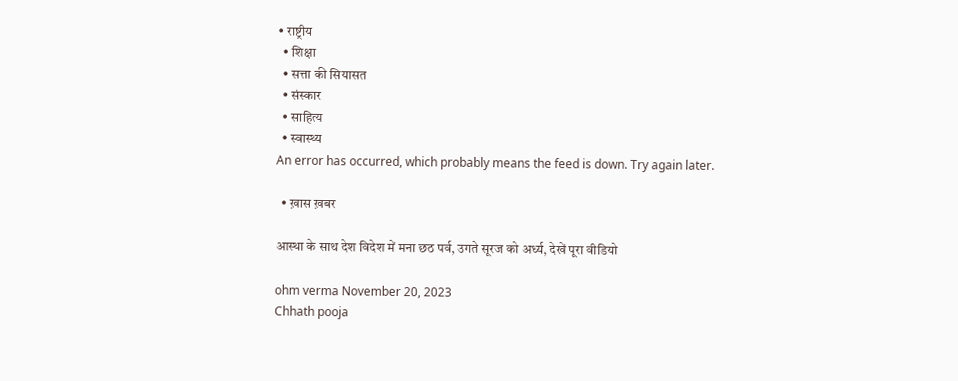• राष्ट्रीय
  • शिक्षा
  • सत्ता की सियासत
  • संस्कार
  • साहित्य
  • स्वास्थ्य
An error has occurred, which probably means the feed is down. Try again later.

  • ख़ास ख़बर

आस्था के साथ देश विदेश में मना छठ पर्व, उगते सूरज को अर्ध्य, देखें पूरा वीडियो

ohm verma November 20, 2023
Chhath pooja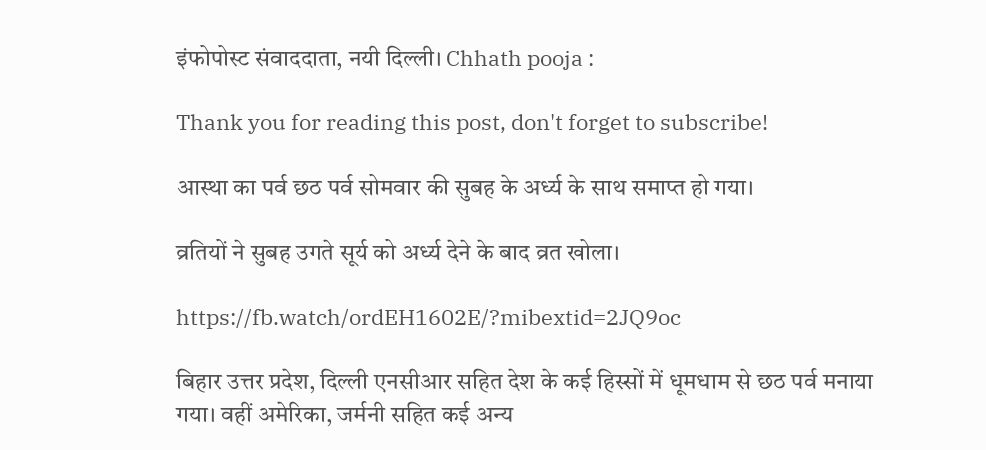इंफोपोस्ट संवाददाता, नयी दिल्ली। Chhath pooja :

Thank you for reading this post, don't forget to subscribe!

आस्था का पर्व छठ पर्व सोमवार की सुबह के अर्ध्य के साथ समाप्त हो गया।

व्रतियों ने सुबह उगते सूर्य को अर्ध्य देने के बाद व्रत खोला।

https://fb.watch/ordEH1602E/?mibextid=2JQ9oc

बिहार उत्तर प्रदेश, दिल्ली एनसीआर सहित देश के कई हिस्सों में धूमधाम से छठ पर्व मनाया गया। वहीं अमेरिका, जर्मनी सहित कई अन्य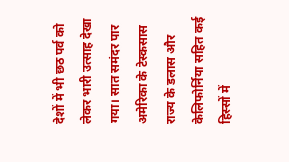देशों में भी छठ पर्व को लेकर भारी उत्साह देखा गया। सात समंदर पार अमेरिका के टेस्कसास राज्य के डलास और केलिफोर्निया सहित कई हिस्सों में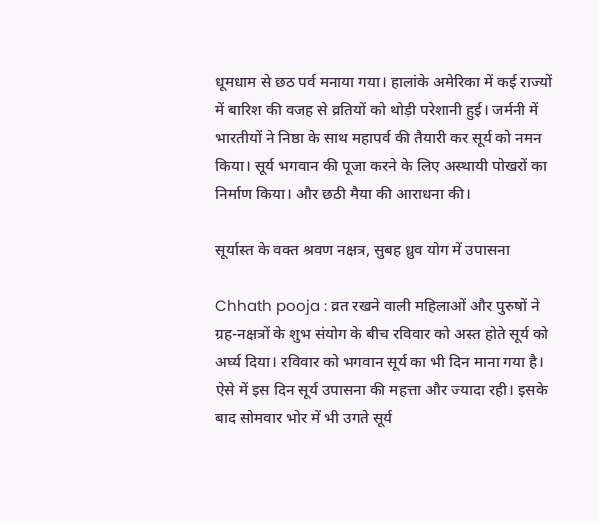धूमधाम से छठ पर्व मनाया गया। हालांके अमेरिका में कई राज्यों में बारिश की वजह से व्रतियों को थोड़ी परेशानी हुई। जर्मनी में भारतीयों ने निष्ठा के साथ महापर्व की तैयारी कर सूर्य को नमन किया। सूर्य भगवान की पूजा करने के लिए अस्थायी पोखरों का निर्माण किया। और छठी मैया की आराधना की।

सूर्यास्त के वक्त श्रवण नक्षत्र, सुबह ध्रुव योग में उपासना

Chhath pooja : व्रत रखने वाली महिलाओं और पुरुषों ने ग्रह-नक्षत्रों के शुभ संयोग के बीच रविवार को अस्त होते सूर्य को अर्घ्य दिया। रविवार को भगवान सूर्य का भी दिन माना गया है। ऐसे में इस दिन सूर्य उपासना की महत्ता और ज्यादा रही। इसके बाद सोमवार भोर में भी उगते सूर्य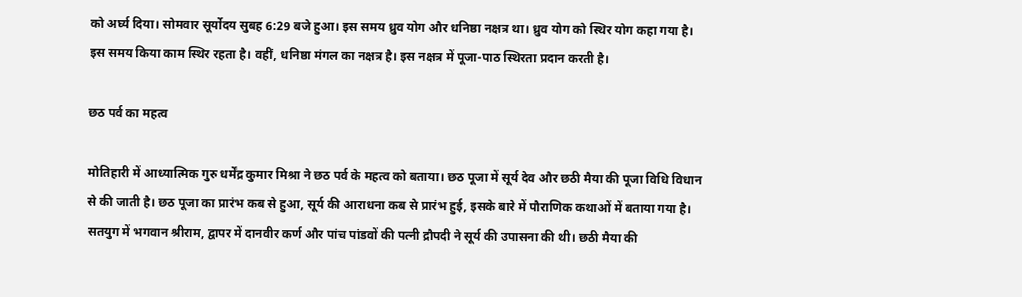को अर्घ्य दिया। सोमवार सूर्योदय सुबह 6:29 बजे हुआ। इस समय ध्रुव योग और धनिष्ठा नक्षत्र था। ध्रुव योग को स्थिर योग कहा गया है। इस समय किया काम स्थिर रहता है। वहीं, धनिष्ठा मंगल का नक्षत्र है। इस नक्षत्र में पूजा-पाठ स्थिरता प्रदान करती है।

छठ पर्व का महत्व

मोतिहारी में आध्यात्मिक गुरु धर्मेंद्र कुमार मिश्रा ने छठ पर्व के महत्व को बताया। छठ पूजा में सूर्य देव और छठी मैया की पूजा विधि विधान से की जाती है। छठ पूजा का प्रारंभ कब से हुआ, सूर्य की आराधना कब से प्रारंभ हुई, इसके बारे में पौराणिक कथाओं में बताया गया है। सतयुग में भगवान श्रीराम, द्वापर में दानवीर कर्ण और पांच पांडवों की पत्नी द्रौपदी ने सूर्य की उपासना की थी। छठी मैया की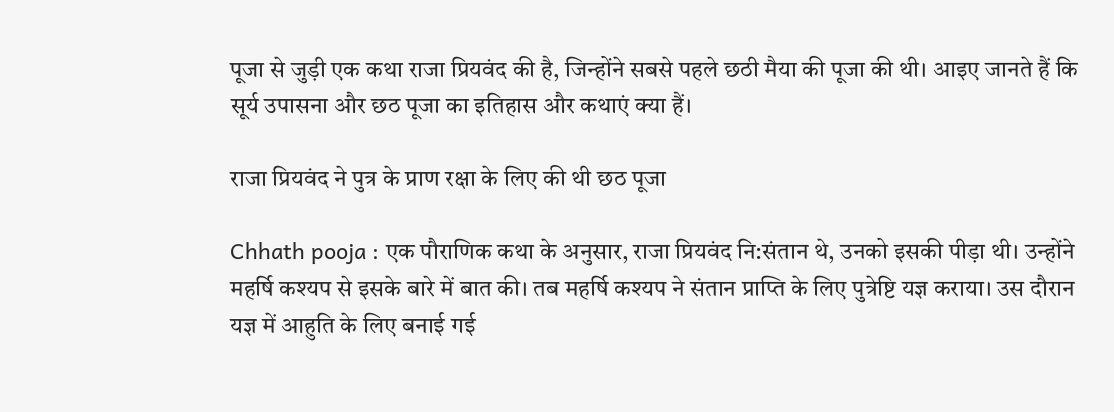पूजा से जुड़ी एक कथा राजा प्रियवंद की है, जिन्होंने सबसे पहले छठी मैया की पूजा की थी। आइए जानते हैं कि सूर्य उपासना और छठ पूजा का इतिहास और कथाएं क्या हैं।

राजा प्रियवंद ने पुत्र के प्राण रक्षा के लिए की थी छठ पूजा

Chhath pooja : एक पौराणिक कथा के अनुसार, राजा प्रियवंद नि:संतान थे, उनको इसकी पीड़ा थी। उन्होंने महर्षि कश्यप से इसके बारे में बात की। तब महर्षि कश्यप ने संतान प्राप्ति के लिए पुत्रेष्टि यज्ञ कराया। उस दौरान यज्ञ में आहुति के लिए बनाई गई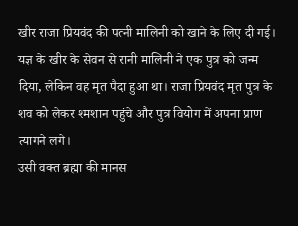खीर राजा प्रियवंद की पत्नी मालिनी को खाने के लिए दी गई। यज्ञ के खीर के सेवन से रानी मालिनी ने एक पुत्र को जन्म दिया, लेकिन वह मृत पैदा हुआ था। राजा प्रियवंद मृत पुत्र के शव को लेकर श्मशान पहुंचे और पुत्र वियोग में अपना प्राण त्यागने लगे।
उसी वक्त ब्रह्मा की मानस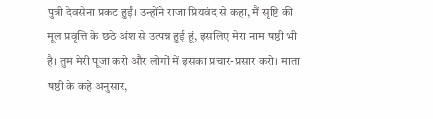पुत्री देवसेना प्रकट हुईं। उन्होंने राजा प्रियवंद से कहा, मैं सृष्टि की मूल प्रवृत्ति के छठे अंश से उत्पन्न हुई हूं, इसलिए मेरा नाम षष्ठी भी है। तुम मेरी पूजा करो और लोगों में इसका प्रचार-प्रसार करो। माता षष्ठी के कहे अनुसार,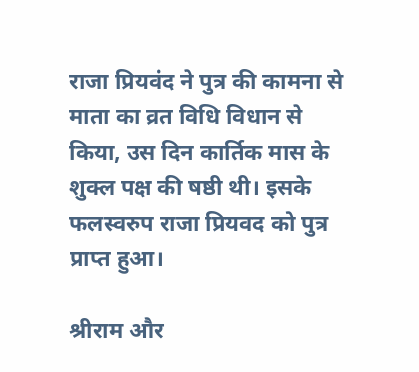राजा प्रियवंद ने पुत्र की कामना से माता का व्रत विधि विधान से किया, उस दिन कार्तिक मास के शुक्ल पक्ष की षष्ठी थी। इसके फलस्वरुप राजा प्रियवद को पुत्र प्राप्त हुआ।

श्रीराम और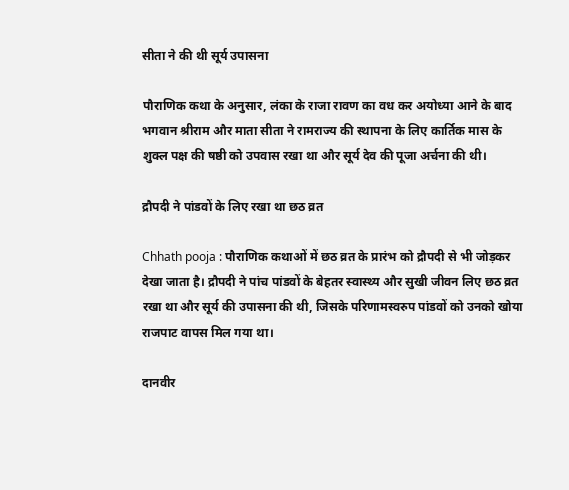सीता ने की थी सूर्य उपासना

पौराणिक कथा के अनुसार, लंका के राजा रावण का वध कर अयोध्या आने के बाद भगवान श्रीराम और माता सीता ने रामराज्य की स्थापना के लिए कार्तिक मास के शुक्ल पक्ष की षष्ठी को उपवास रखा था और सूर्य देव की पूजा अर्चना की थी।

द्रौपदी ने पांडवों के लिए रखा था छठ व्रत

Chhath pooja : पौराणिक कथाओं में छठ व्रत के प्रारंभ को द्रौपदी से भी जोड़कर देखा जाता है। द्रौपदी ने पांच पांडवों के बेहतर स्वास्थ्य और सुखी जीवन लिए छठ व्रत रखा था और सूर्य की उपासना की थी, जिसके परिणामस्वरुप पांडवों को उनको खोया राजपाट वापस मिल गया था।

दानवीर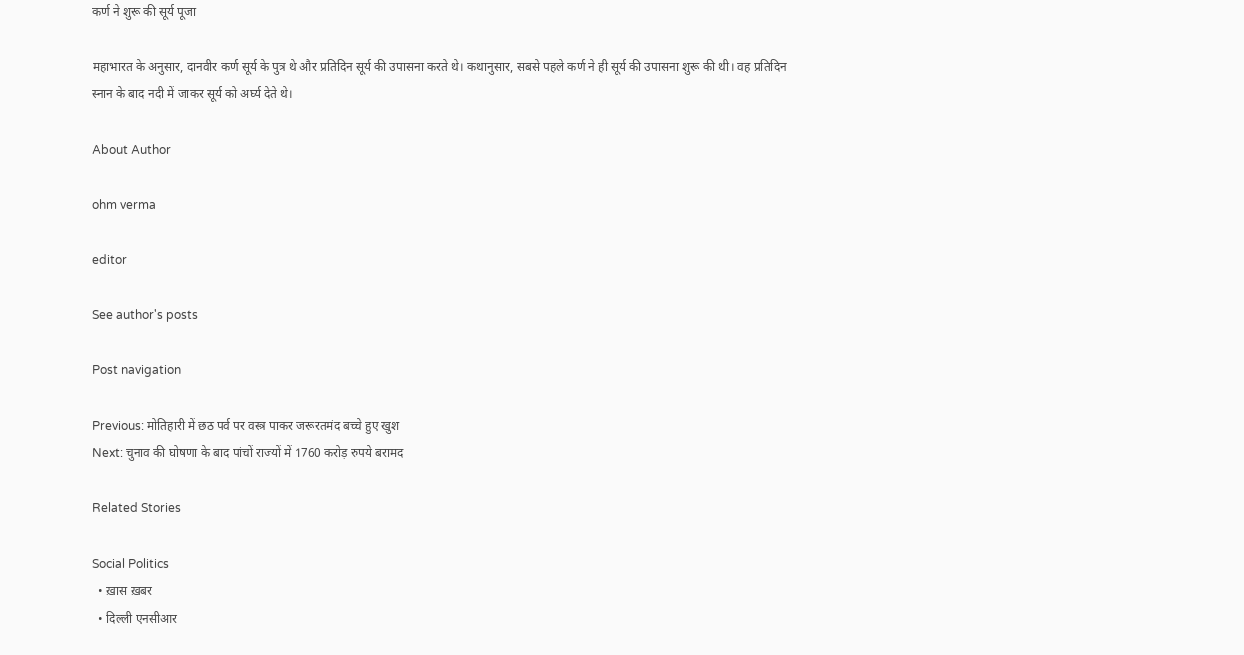कर्ण ने शुरू की सूर्य पूजा

महाभारत के अनुसार, दानवीर कर्ण सूर्य के पुत्र थे और प्रतिदिन सूर्य की उपासना करते थे। कथानुसार, सबसे पहले कर्ण ने ही सूर्य की उपासना शुरू की थी। वह प्रतिदिन स्नान के बाद नदी में जाकर सूर्य को अर्घ्य देते थे।

About Author

ohm verma

editor

See author's posts

Post navigation

Previous: मोतिहारी में छठ पर्व पर वस्त्र पाकर जरूरतमंद बच्चे हुए खुश
Next: चुनाव की घोषणा के बाद पांचों राज्यों में 1760 करोड़ रुपये बरामद

Related Stories

Social Politics
  • ख़ास ख़बर
  • दिल्ली एनसीआर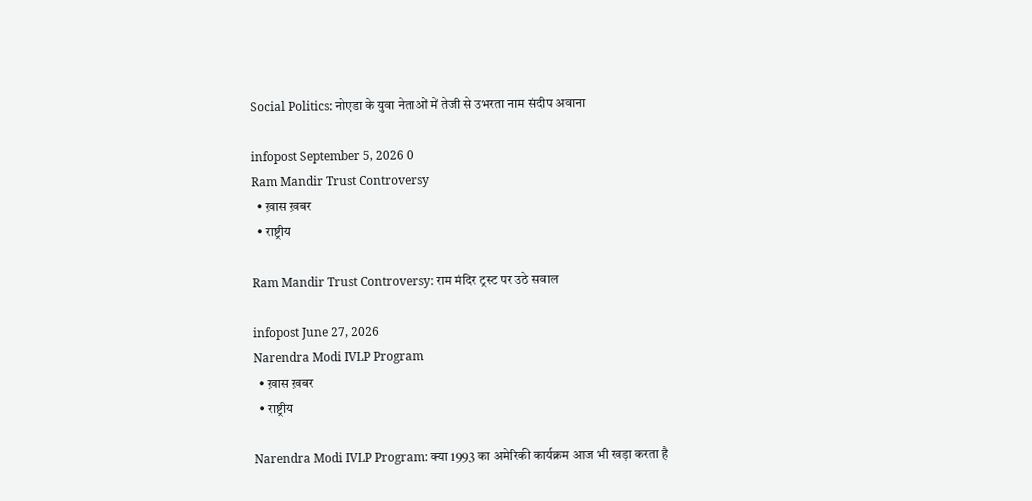Social Politics: नोएडा के युवा नेताओं में तेजी से उभरता नाम संदीप अवाना

infopost September 5, 2026 0
Ram Mandir Trust Controversy
  • ख़ास ख़बर
  • राष्ट्रीय

Ram Mandir Trust Controversy: राम मंदिर ट्रस्ट पर उठे सवाल

infopost June 27, 2026
Narendra Modi IVLP Program
  • ख़ास ख़बर
  • राष्ट्रीय

Narendra Modi IVLP Program: क्या 1993 का अमेरिकी कार्यक्रम आज भी खड़ा करता है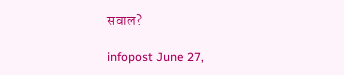सवाल?

infopost June 27,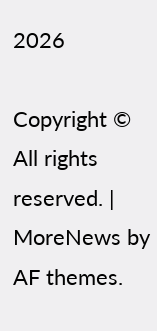2026

Copyright © All rights reserved. | MoreNews by AF themes.